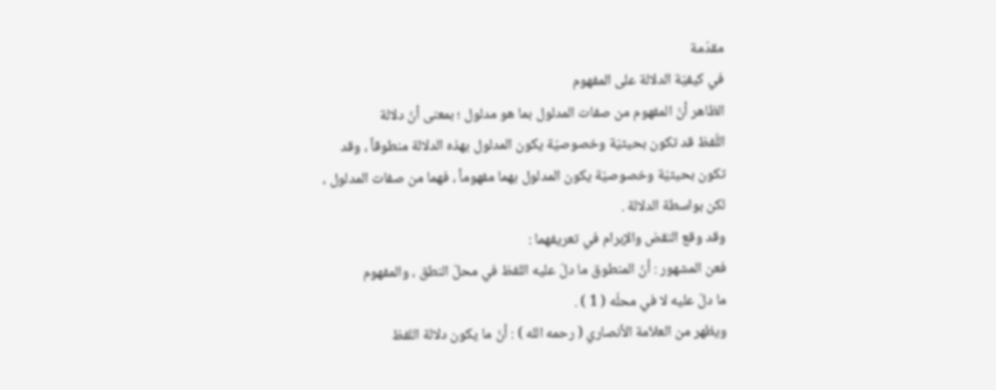مقدّمة
في كيفيّة الدلالة على المفهوم
الظاهر أنّ المفهوم من صفات المدلول بما هو مدلول ؛ بمعنى أنّ دلالة
اللّفظ قد تكون بحيثيّة وخصوصيّة يكون المدلول بهذه الدلالة منطوقاً ، وقد
تكون بحيثيّة وخصوصيّة يكون المدلول بهما مفهوماً ، فهما من صفات المدلول ،
لكن بواسطة الدلالة .
وقد وقع النقض والإبرام في تعريفهما :
فعن المشهور : أنّ المنطوق ما دلّ عليه اللفظ في محلّ النطق ، والمفهوم
ما دلّ عليه لا في محلّه ( 1 ) .
ويظهر من العلاّمة الأنصاري ( رحمه الله ) : أنّ ما يكون دلالة اللفظ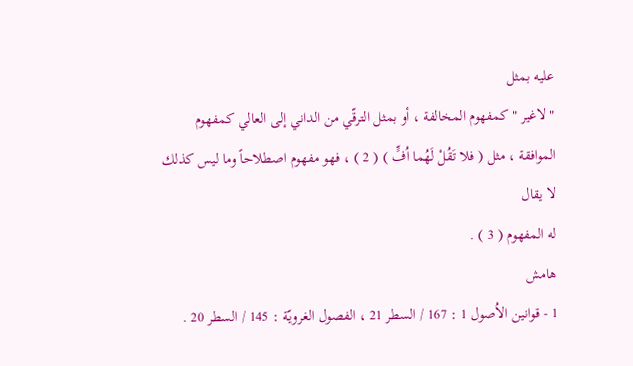عليه بمثل
" لاغير " كمفهوم المخالفة ، أو بمثل الترقّي من الداني إلى العالي كمفهوم
الموافقة ، مثل ( فلا تَقُلْ لَهُما اُفٍّ ) ( 2 ) ، فهو مفهوم اصطلاحاً وما ليس كذلك لا يقال
له المفهوم ( 3 ) .
هامش
1 - قوانين الاُصول 1 : 167 / السطر 21 ، الفصول الغرويّة : 145 / السطر 20 .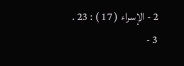2 - الإسراء ( 17 ) : 23 .
3 -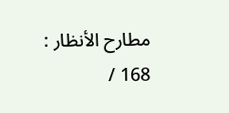مطارح الأنظار : 168 /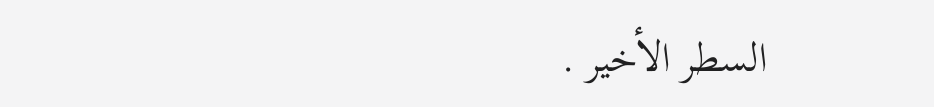السطر الأخير .